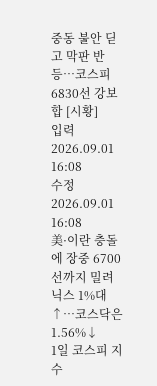중동 불안 딛고 막판 반등…코스피 6830선 강보합 [시황]
입력 2026.09.01 16:08
수정 2026.09.01 16:08
美·이란 충돌에 장중 6700선까지 밀려
닉스 1%대↑…코스닥은 1.56%↓
1일 코스피 지수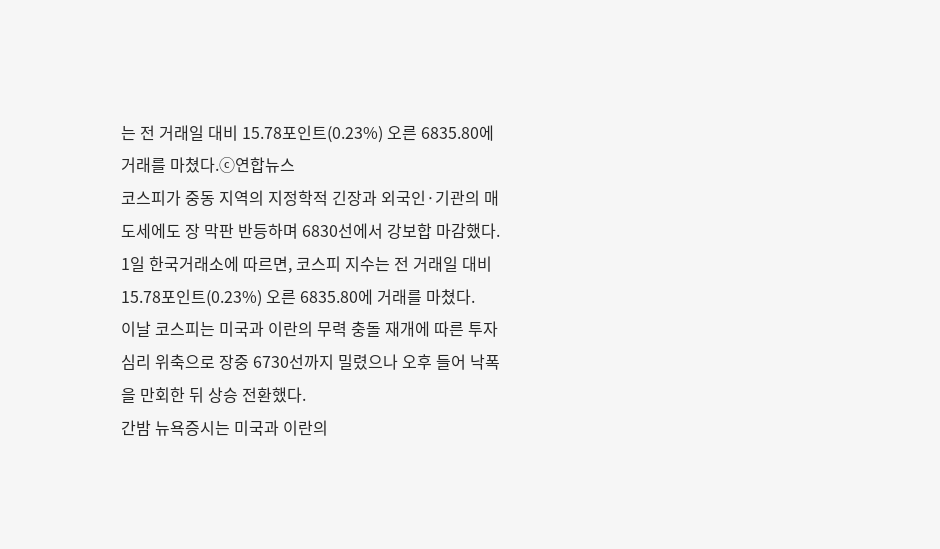는 전 거래일 대비 15.78포인트(0.23%) 오른 6835.80에 거래를 마쳤다.ⓒ연합뉴스
코스피가 중동 지역의 지정학적 긴장과 외국인·기관의 매도세에도 장 막판 반등하며 6830선에서 강보합 마감했다.
1일 한국거래소에 따르면, 코스피 지수는 전 거래일 대비 15.78포인트(0.23%) 오른 6835.80에 거래를 마쳤다.
이날 코스피는 미국과 이란의 무력 충돌 재개에 따른 투자심리 위축으로 장중 6730선까지 밀렸으나 오후 들어 낙폭을 만회한 뒤 상승 전환했다.
간밤 뉴욕증시는 미국과 이란의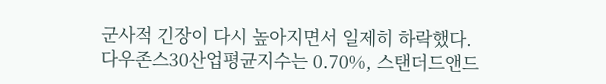군사적 긴장이 다시 높아지면서 일제히 하락했다.
다우존스30산업평균지수는 0.70%, 스탠더드앤드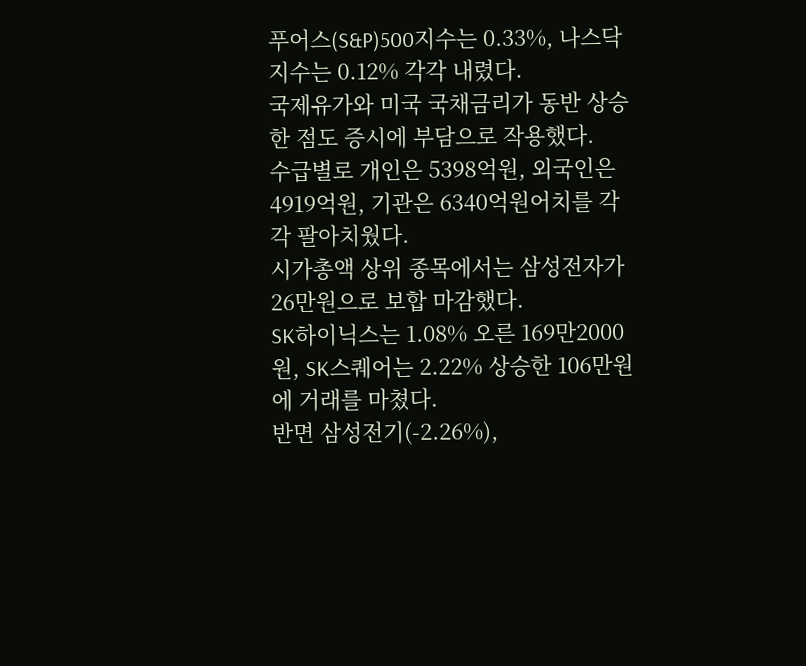푸어스(S&P)500지수는 0.33%, 나스닥지수는 0.12% 각각 내렸다.
국제유가와 미국 국채금리가 동반 상승한 점도 증시에 부담으로 작용했다.
수급별로 개인은 5398억원, 외국인은 4919억원, 기관은 6340억원어치를 각각 팔아치웠다.
시가총액 상위 종목에서는 삼성전자가 26만원으로 보합 마감했다.
SK하이닉스는 1.08% 오른 169만2000원, SK스퀘어는 2.22% 상승한 106만원에 거래를 마쳤다.
반면 삼성전기(-2.26%),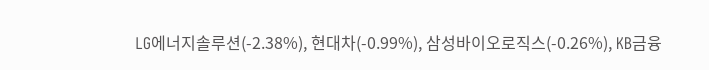LG에너지솔루션(-2.38%), 현대차(-0.99%), 삼성바이오로직스(-0.26%), KB금융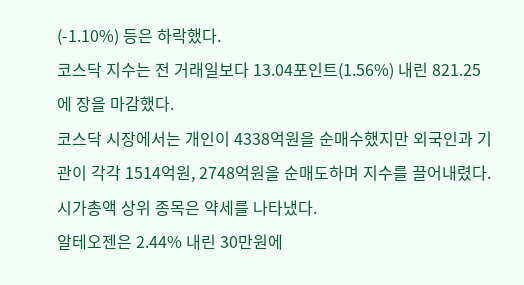(-1.10%) 등은 하락했다.
코스닥 지수는 전 거래일보다 13.04포인트(1.56%) 내린 821.25에 장을 마감했다.
코스닥 시장에서는 개인이 4338억원을 순매수했지만 외국인과 기관이 각각 1514억원, 2748억원을 순매도하며 지수를 끌어내렸다.
시가총액 상위 종목은 약세를 나타냈다.
알테오젠은 2.44% 내린 30만원에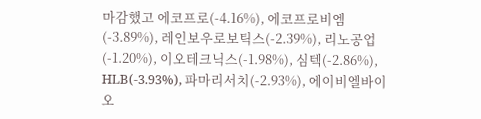마감했고 에코프로(-4.16%), 에코프로비엠(-3.89%), 레인보우로보틱스(-2.39%), 리노공업(-1.20%), 이오테크닉스(-1.98%), 심텍(-2.86%), HLB(-3.93%), 파마리서치(-2.93%), 에이비엘바이오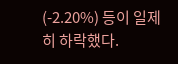(-2.20%) 등이 일제히 하락했다.